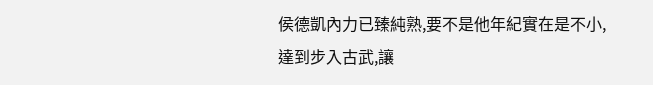侯德凱內力已臻純熟,要不是他年紀實在是不小,達到步入古武,讓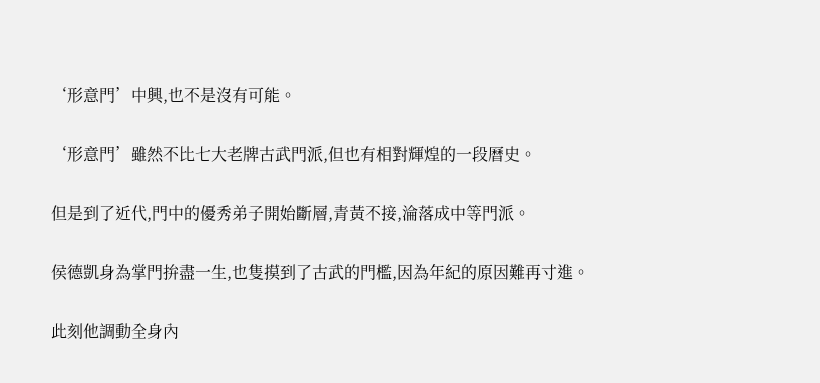‘形意門’中興,也不是沒有可能。

‘形意門’雖然不比七大老牌古武門派,但也有相對輝煌的一段曆史。

但是到了近代,門中的優秀弟子開始斷層,青黃不接,淪落成中等門派。

侯德凱身為掌門拚盡一生,也隻摸到了古武的門檻,因為年紀的原因難再寸進。

此刻他調動全身內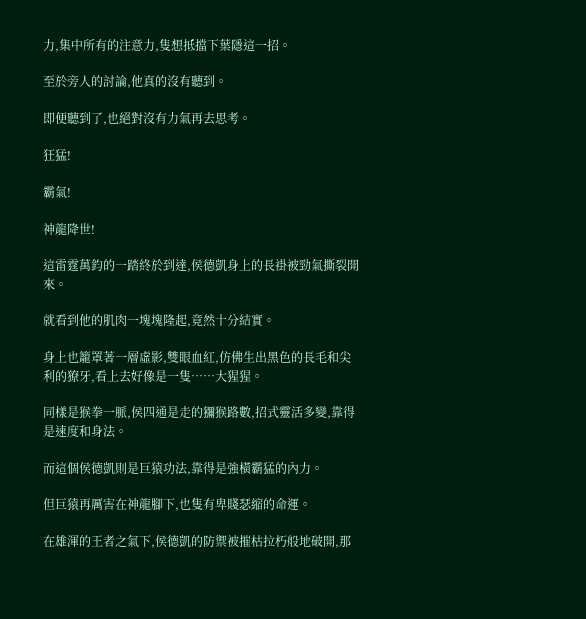力,集中所有的注意力,隻想抵擋下葉隱這一招。

至於旁人的討論,他真的沒有聽到。

即便聽到了,也絕對沒有力氣再去思考。

狂猛!

霸氣!

神龍降世!

這雷霆萬鈞的一踏終於到達,侯德凱身上的長褂被勁氣撕裂開來。

就看到他的肌肉一塊塊隆起,竟然十分結實。

身上也籠罩著一層虛影,雙眼血紅,仿佛生出黑色的長毛和尖利的獠牙,看上去好像是一隻……大猩猩。

同樣是猴拳一脈,侯四通是走的獼猴路數,招式靈活多變,靠得是速度和身法。

而這個侯德凱則是巨猿功法,靠得是強橫霸猛的內力。

但巨猿再厲害在神龍腳下,也隻有卑賤瑟縮的命運。

在雄渾的王者之氣下,侯德凱的防禦被摧枯拉朽般地破開,那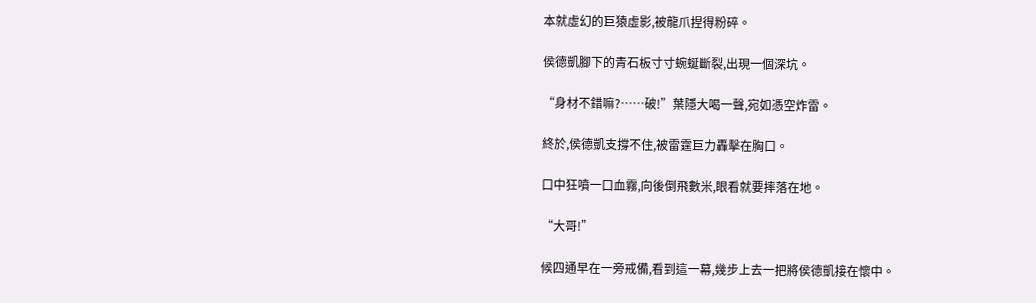本就虛幻的巨猿虛影,被龍爪捏得粉碎。

侯德凱腳下的青石板寸寸蜿蜒斷裂,出現一個深坑。

“身材不錯嘛?……破!”葉隱大喝一聲,宛如憑空炸雷。

終於,侯德凱支撐不住,被雷霆巨力轟擊在胸口。

口中狂噴一口血霧,向後倒飛數米,眼看就要摔落在地。

“大哥!”

候四通早在一旁戒備,看到這一幕,幾步上去一把將侯德凱接在懷中。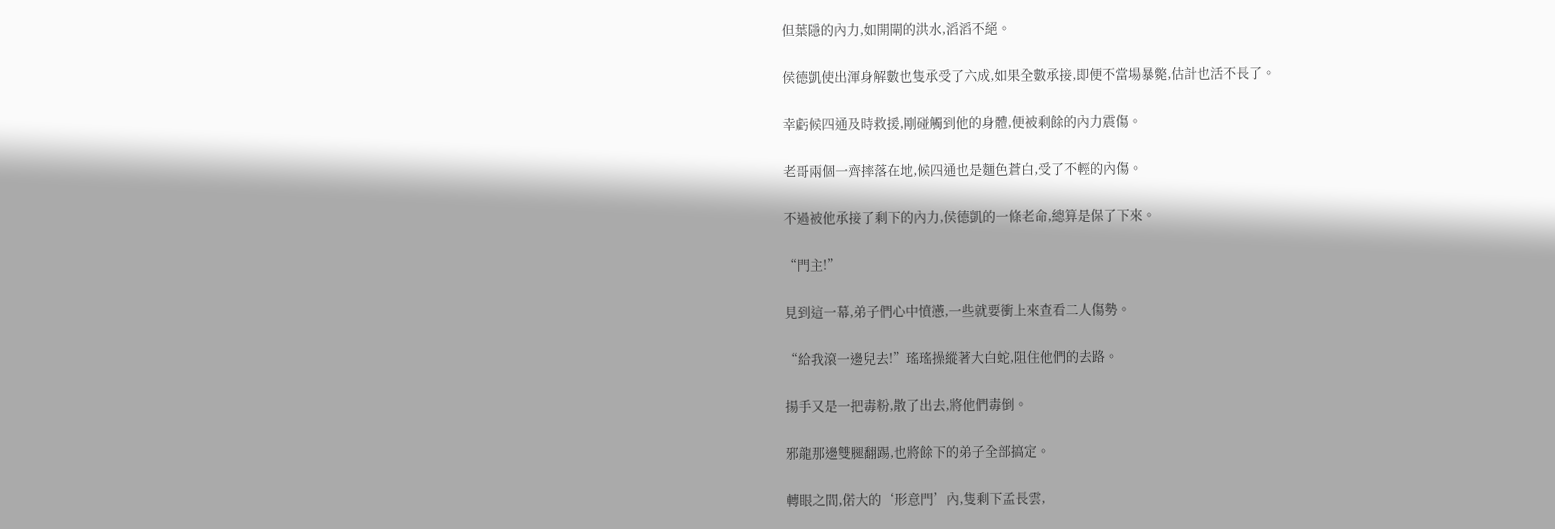但葉隱的內力,如開閘的洪水,滔滔不絕。

侯德凱使出渾身解數也隻承受了六成,如果全數承接,即便不當場暴斃,估計也活不長了。

幸虧候四通及時救援,剛碰觸到他的身體,便被剩餘的內力震傷。

老哥兩個一齊摔落在地,候四通也是麵色蒼白,受了不輕的內傷。

不過被他承接了剩下的內力,侯德凱的一條老命,總算是保了下來。

“門主!”

見到這一幕,弟子們心中憤懣,一些就要衝上來查看二人傷勢。

“給我滾一邊兒去!”瑤瑤操縱著大白蛇,阻住他們的去路。

揚手又是一把毒粉,散了出去,將他們毒倒。

邪龍那邊雙腿翻踢,也將餘下的弟子全部搞定。

轉眼之間,偌大的‘形意門’內,隻剩下孟長雲,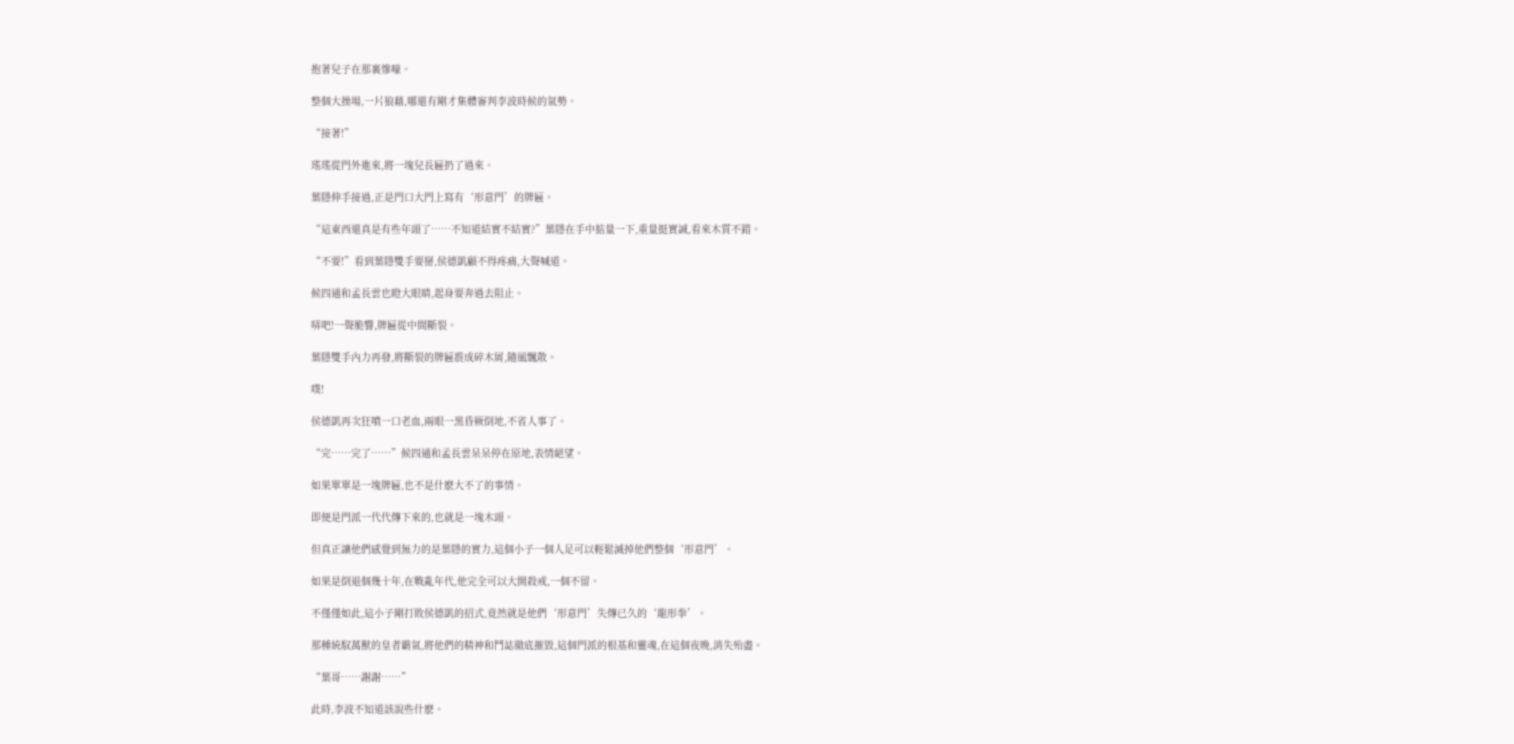抱著兒子在那裏慘嚎。

整個大操場,一片狼藉,哪還有剛才集體審判李波時候的氣勢。

“接著!”

瑤瑤從門外進來,將一塊兒長匾扔了過來。

葉隱伸手接過,正是門口大門上寫有‘形意門’的牌匾。

“這東西還真是有些年頭了……不知道結實不結實?”葉隱在手中掂量一下,重量挺實誠,看來木質不錯。

“不要!”看到葉隱雙手要掰,侯德凱顧不得疼痛,大聲喊道。

候四通和孟長雲也瞪大眼睛,起身要奔過去阻止。

哢吧!一聲脆響,牌匾從中間斷裂。

葉隱雙手內力再發,將斷裂的牌匾震成碎木屑,隨風飄散。

噗!

侯德凱再次狂噴一口老血,兩眼一黑昏厥倒地,不省人事了。

“完……完了……”候四通和孟長雲呆呆停在原地,表情絕望。

如果單單是一塊牌匾,也不是什麽大不了的事情。

即便是門派一代代傳下來的,也就是一塊木頭。

但真正讓他們感覺到無力的是葉隱的實力,這個小子一個人足可以輕鬆滅掉他們整個‘形意門’。

如果是倒退個幾十年,在戰亂年代,他完全可以大開殺戒,一個不留。

不僅僅如此,這小子剛打敗侯德凱的招式,竟然就是他們‘形意門’失傳已久的‘龍形拳’。

那種統馭萬獸的皇者霸氣,將他們的精神和鬥誌徹底摧毀,這個門派的根基和靈魂,在這個夜晚,消失殆盡。

“葉哥……謝謝……”

此時,李波不知道該說些什麽。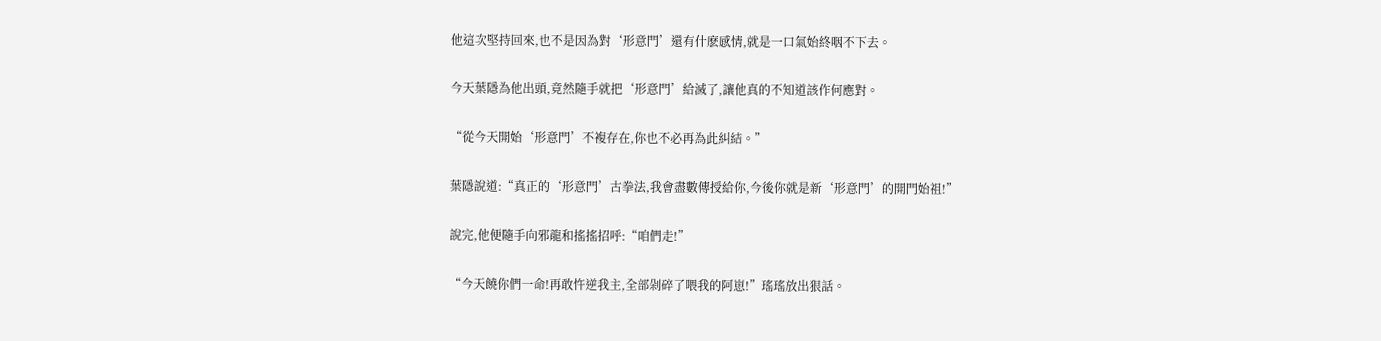他這次堅持回來,也不是因為對‘形意門’還有什麽感情,就是一口氣始終咽不下去。

今天葉隱為他出頭,竟然隨手就把‘形意門’給滅了,讓他真的不知道該作何應對。

“從今天開始‘形意門’不複存在,你也不必再為此糾結。”

葉隱說道:“真正的‘形意門’古拳法,我會盡數傳授給你,今後你就是新‘形意門’的開門始祖!”

說完,他便隨手向邪龍和搖搖招呼:“咱們走!”

“今天饒你們一命!再敢忤逆我主,全部剁碎了喂我的阿崽!”瑤瑤放出狠話。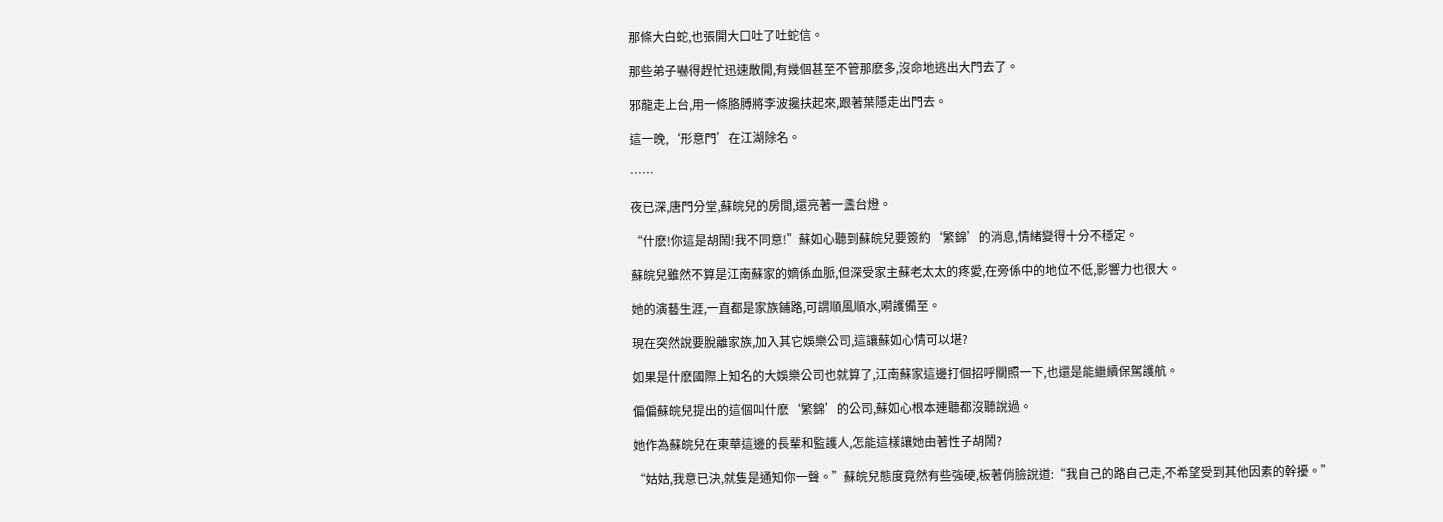那條大白蛇,也張開大口吐了吐蛇信。

那些弟子嚇得趕忙迅速散開,有幾個甚至不管那麽多,沒命地逃出大門去了。

邪龍走上台,用一條胳膊將李波攙扶起來,跟著葉隱走出門去。

這一晚,‘形意門’在江湖除名。

……

夜已深,唐門分堂,蘇皖兒的房間,還亮著一盞台燈。

“什麽!你這是胡鬧!我不同意!”蘇如心聽到蘇皖兒要簽約‘繁錦’的消息,情緒變得十分不穩定。

蘇皖兒雖然不算是江南蘇家的嫡係血脈,但深受家主蘇老太太的疼愛,在旁係中的地位不低,影響力也很大。

她的演藝生涯,一直都是家族鋪路,可謂順風順水,嗬護備至。

現在突然說要脫離家族,加入其它娛樂公司,這讓蘇如心情可以堪?

如果是什麽國際上知名的大娛樂公司也就算了,江南蘇家這邊打個招呼關照一下,也還是能繼續保駕護航。

偏偏蘇皖兒提出的這個叫什麽‘繁錦’的公司,蘇如心根本連聽都沒聽說過。

她作為蘇皖兒在東華這邊的長輩和監護人,怎能這樣讓她由著性子胡鬧?

“姑姑,我意已決,就隻是通知你一聲。”蘇皖兒態度竟然有些強硬,板著俏臉說道:“我自己的路自己走,不希望受到其他因素的幹擾。”